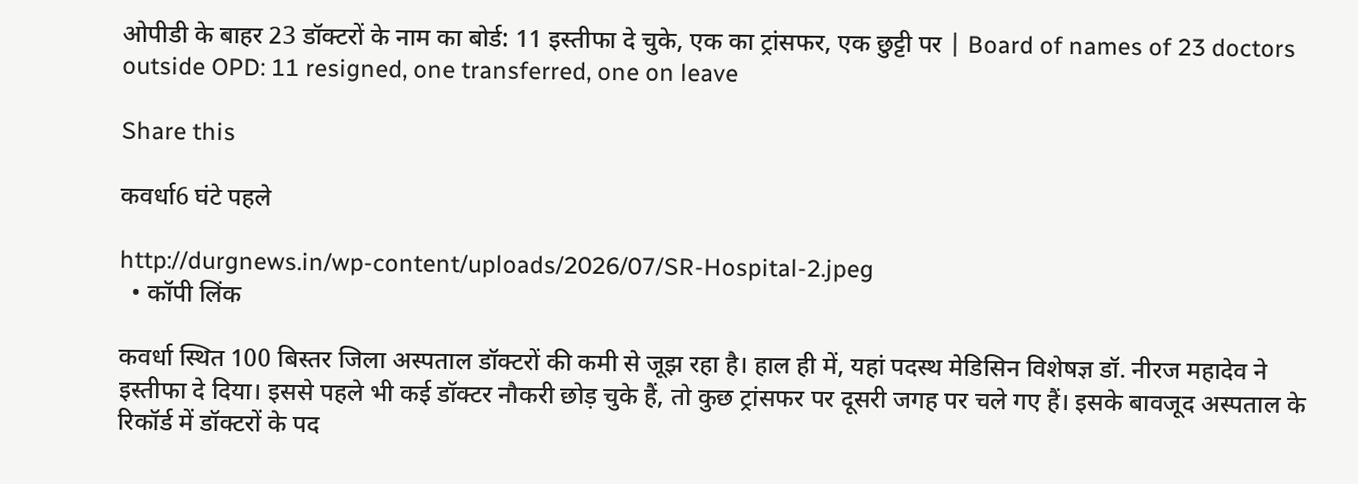ओपीडी के बाहर 23 डॉक्टरों के नाम का बोर्ड: 11 इस्तीफा दे चुके, एक का ट्रांसफर, एक छुट्टी पर | Board of names of 23 doctors outside OPD: 11 resigned, one transferred, one on leave

Share this

कवर्धा6 घंटे पहले

http://durgnews.in/wp-content/uploads/2026/07/SR-Hospital-2.jpeg
  • कॉपी लिंक

कवर्धा स्थित 100 बिस्तर जिला अस्पताल डॉक्टरों की कमी से जूझ रहा है। हाल ही में, यहां पदस्थ मेडिसिन विशेषज्ञ डॉ. नीरज महादेव ने इस्तीफा दे दिया। इससे पहले भी कई डॉक्टर नौकरी छोड़ चुके हैं, तो कुछ ट्रांसफर पर दूसरी जगह पर चले गए हैं। इसके बावजूद अस्पताल के रिकॉर्ड में डॉक्टरों के पद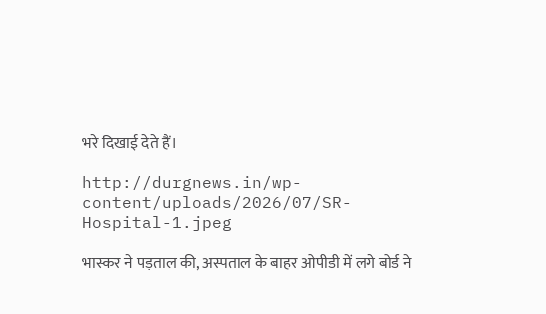भरे दिखाई देते हैं।

http://durgnews.in/wp-content/uploads/2026/07/SR-Hospital-1.jpeg

भास्कर ने पड़ताल की, अस्पताल के बाहर ओपीडी में लगे बोर्ड ने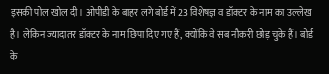इसकी पोल खोल दी। ओपीडी के बाहर लगे बोर्ड में 23 विशेषज्ञ व डॉक्टर के नाम का उल्लेख है। लेकिन ज्यादातर डॉक्टर के नाम छिपा दिए गए हैं, क्योंकि वे सब नौकरी छोड़ चुके हैं। बोर्ड के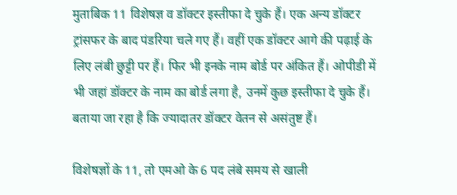मुताबिक 11 विशेषज्ञ व डॉक्टर इस्तीफा दे चुके हैं। एक अन्य डॉक्टर ट्रांसफर के बाद पंडरिया चले गए हैं। वहीं एक डॉक्टर आगे की पढ़ाई के लिए लंबी छुट्टी पर हैं। फिर भी इनके नाम बोर्ड पर अंकित हैं। ओपीडी में भी जहां डॉक्टर के नाम का बोर्ड लगा है, उनमें कुछ इस्तीफा दे चुके हैं। बताया जा रहा है कि ज्यादातर डॉक्टर वेतन से असंतुष्ट हैं।

विशेषज्ञों के 11, तो एमओ के 6 पद लंबे समय से खाली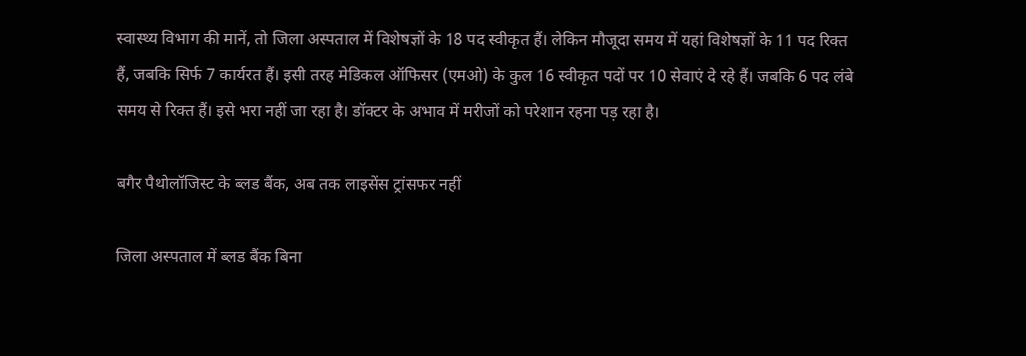स्वास्थ्य विभाग की मानें, तो जिला अस्पताल में विशेषज्ञों के 18 पद स्वीकृत हैं। लेकिन मौजूदा समय में यहां विशेषज्ञों के 11 पद रिक्त हैं, जबकि सिर्फ 7 कार्यरत हैं। इसी तरह मेडिकल ऑफिसर (एमओ) के कुल 16 स्वीकृत पदों पर 10 सेवाएं दे रहे हैं। जबकि 6 पद लंबे समय से रिक्त हैं। इसे भरा नहीं जा रहा है। डॉक्टर के अभाव में मरीजों को परेशान रहना पड़ रहा है।

बगैर पैथोलॉजिस्ट के ब्लड बैंक, अब तक लाइसेंस ट्रांसफर नहीं

जिला अस्पताल में ब्लड बैंक बिना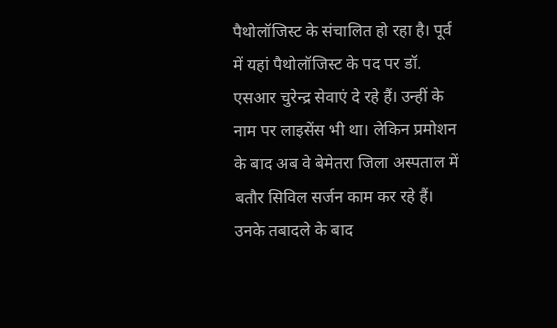पैथोलॉजिस्ट के संचालित हो रहा है। पूर्व में यहां पैथोलॉजिस्ट के पद पर डॉ. एसआर चुरेन्द्र सेवाएं दे रहे हैं। उन्हीं के नाम पर लाइसेंस भी था। लेकिन प्रमोशन के बाद अब वे बेमेतरा जिला अस्पताल में बतौर सिविल सर्जन काम कर रहे हैं। उनके तबादले के बाद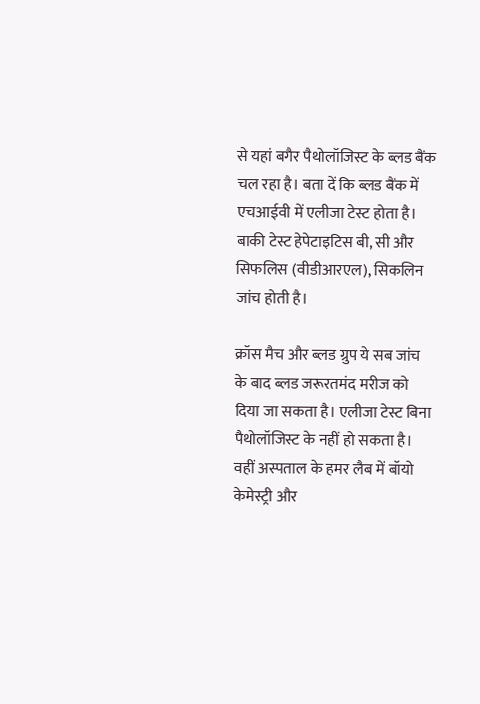से यहां बगैर पैथोलॉजिस्ट के ब्लड बैंक चल रहा है। बता दें कि ब्लड बैंक में एचआईवी में एलीजा टेस्ट होता है। बाकी टेस्ट हेपेटाइटिस बी, सी और सिफलिस (वीडीआरएल), सिकलिन जांच होती है।

क्रॉस मैच और ब्लड ग्रुप ये सब जांच के बाद ब्लड जरूरतमंद मरीज को दिया जा सकता है। एलीजा टेस्ट बिना पैथोलॉजिस्ट के नहीं हो सकता है। वहीं अस्पताल के हमर लैब में बॉयो केमेस्ट्री और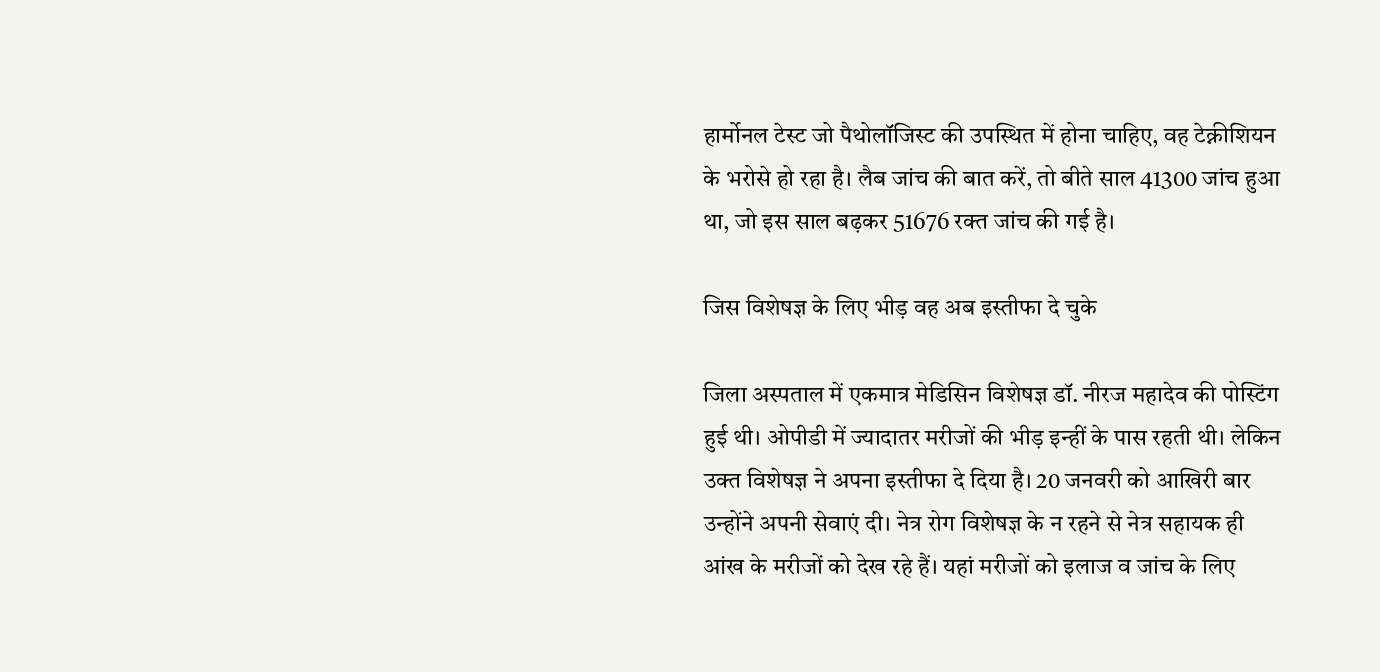हार्मोनल टेस्ट जो पैथोलॉजिस्ट की उपस्थित में होना चाहिए, वह टेक्नीशियन के भरोसे हो रहा है। लैब जांच की बात करें, तो बीते साल 41300 जांच हुआ था, जो इस साल बढ़कर 51676 रक्त जांच की गई है।

जिस विशेषज्ञ के लिए भीड़ वह अब इस्तीफा दे चुके

जिला अस्पताल में एकमात्र मेडिसिन विशेषज्ञ डॉ. नीरज महादेव की पोस्टिंग हुई थी। ओपीडी में ज्यादातर मरीजों की भीड़ इन्हीं के पास रहती थी। लेकिन उक्त विशेषज्ञ ने अपना इस्तीफा दे दिया है। 20 जनवरी को आखिरी बार उन्होंने अपनी सेवाएं दी। नेत्र रोग विशेषज्ञ के न रहने से नेत्र सहायक ही आंख के मरीजों को देख रहे हैं। यहां मरीजों को इलाज व जांच के लिए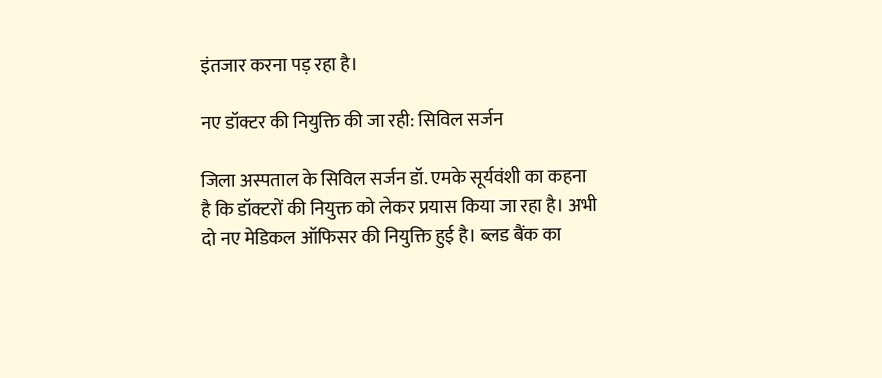इंतजार करना पड़ रहा है।

नए डॉक्टर की नियुक्ति की जा रही: सिविल सर्जन

जिला अस्पताल के सिविल सर्जन डॉ. एमके सूर्यवंशी का कहना है कि डॉक्टरों की नियुक्त को लेकर प्रयास किया जा रहा है। अभी दो नए मेडिकल ऑफिसर की नियुक्ति हुई है। ब्लड बैंक का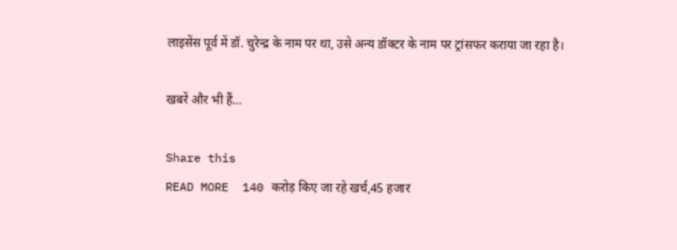लाइसेंस पूर्व में डॉ. चुरेन्द्र के नाम पर था, उसे अन्य डॉक्टर के नाम पर ट्रांसफर कराया जा रहा है।

खबरें और भी हैं…

Share this
READ MORE  140 करोड़ किए जा रहे खर्च,45 हजार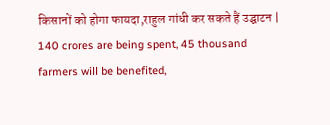किसानों को होगा फायदा,राहुल गांधी कर सकते हैं उद्घाटन | 140 crores are being spent, 45 thousand farmers will be benefited,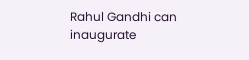Rahul Gandhi can inaugurate